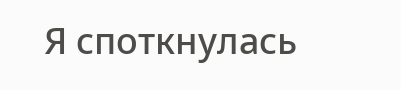Я споткнулась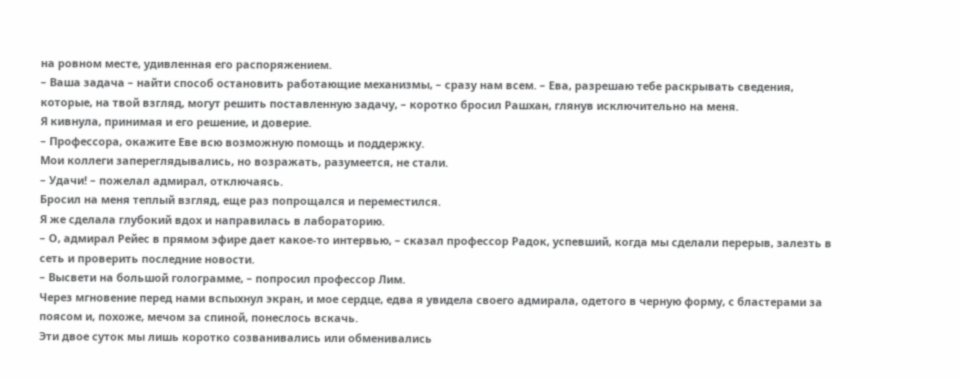на ровном месте, удивленная его распоряжением.
– Ваша задача – найти способ остановить работающие механизмы, – сразу нам всем. – Ева, разрешаю тебе раскрывать сведения, которые, на твой взгляд, могут решить поставленную задачу, – коротко бросил Рашхан, глянув исключительно на меня.
Я кивнула, принимая и его решение, и доверие.
– Профессора, окажите Еве всю возможную помощь и поддержку.
Мои коллеги запереглядывались, но возражать, разумеется, не стали.
– Удачи! – пожелал адмирал, отключаясь.
Бросил на меня теплый взгляд, еще раз попрощался и переместился.
Я же сделала глубокий вдох и направилась в лабораторию.
– О, адмирал Рейес в прямом эфире дает какое-то интервью, – сказал профессор Радок, успевший, когда мы сделали перерыв, залезть в сеть и проверить последние новости.
– Высвети на большой голограмме, – попросил профессор Лим.
Через мгновение перед нами вспыхнул экран, и мое сердце, едва я увидела своего адмирала, одетого в черную форму, с бластерами за поясом и, похоже, мечом за спиной, понеслось вскачь.
Эти двое суток мы лишь коротко созванивались или обменивались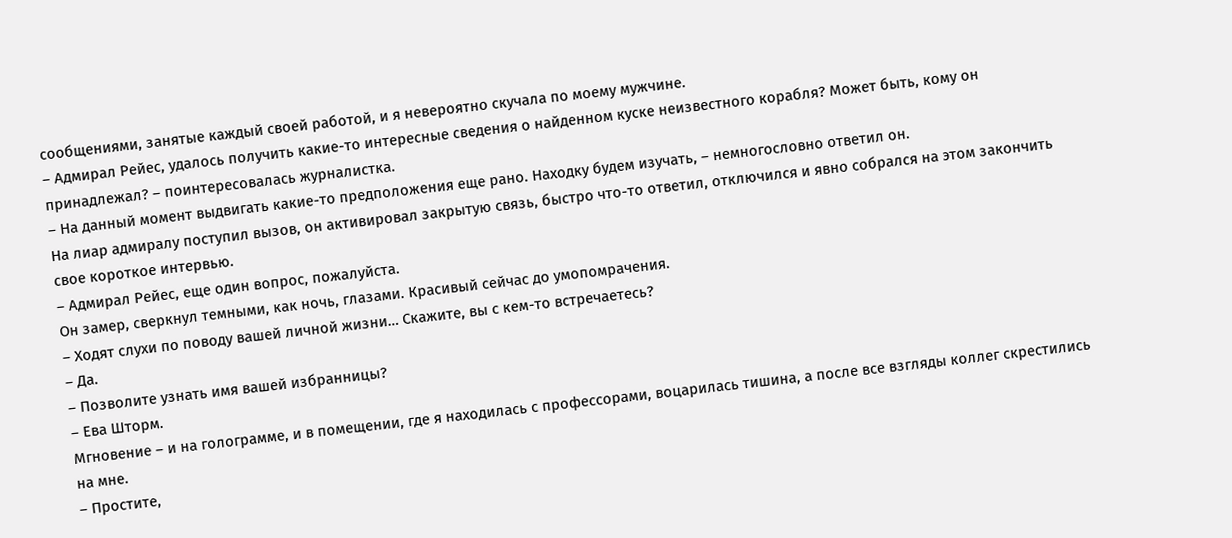сообщениями, занятые каждый своей работой, и я невероятно скучала по моему мужчине.
– Адмирал Рейес, удалось получить какие-то интересные сведения о найденном куске неизвестного корабля? Может быть, кому он принадлежал? – поинтересовалась журналистка.
– На данный момент выдвигать какие-то предположения еще рано. Находку будем изучать, – немногословно ответил он.
На лиар адмиралу поступил вызов, он активировал закрытую связь, быстро что-то ответил, отключился и явно собрался на этом закончить свое короткое интервью.
– Адмирал Рейес, еще один вопрос, пожалуйста.
Он замер, сверкнул темными, как ночь, глазами. Красивый сейчас до умопомрачения.
– Ходят слухи по поводу вашей личной жизни… Скажите, вы с кем-то встречаетесь?
– Да.
– Позволите узнать имя вашей избранницы?
– Ева Шторм.
Мгновение – и на голограмме, и в помещении, где я находилась с профессорами, воцарилась тишина, а после все взгляды коллег скрестились на мне.
– Простите,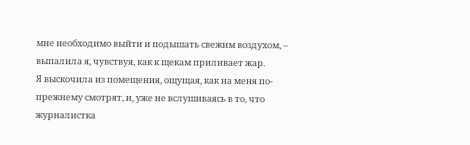мне необходимо выйти и подышать свежим воздухом, – выпалила я, чувствуя, как к щекам приливает жар.
Я выскочила из помещения, ощущая, как на меня по-прежнему смотрят, и, уже не вслушиваясь в то, что журналистка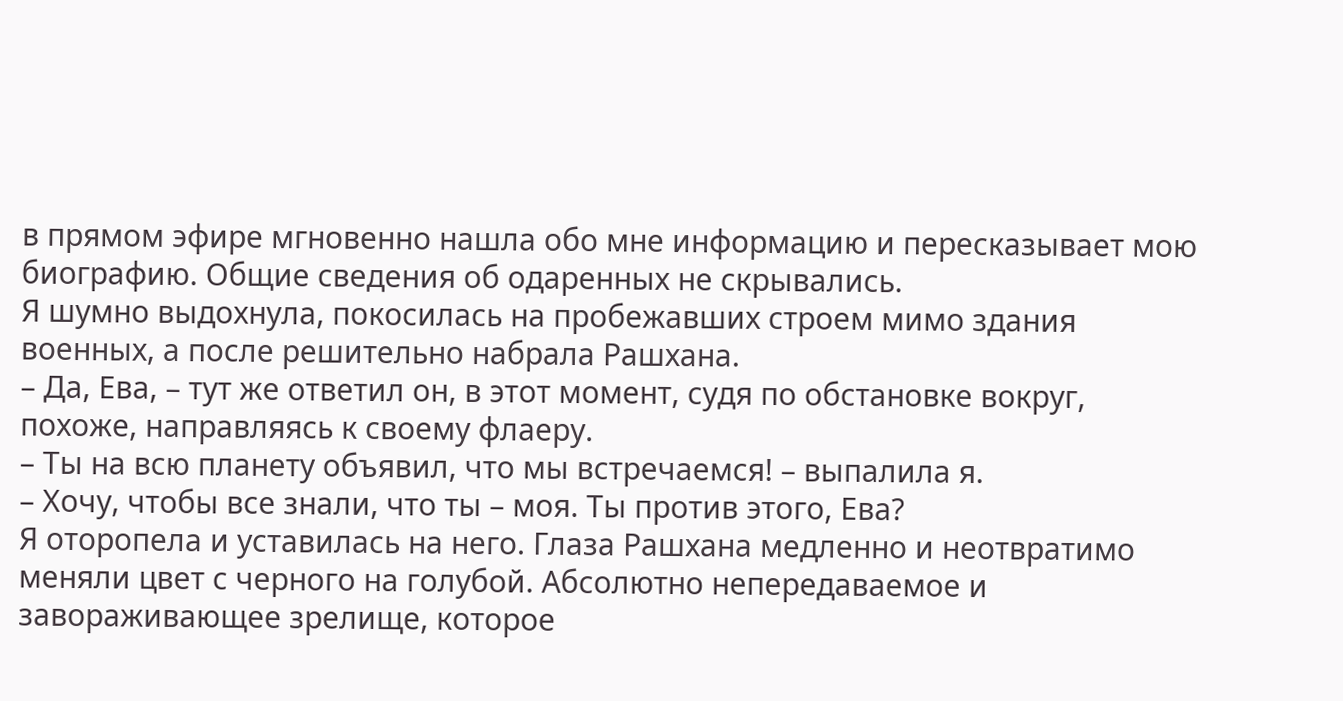в прямом эфире мгновенно нашла обо мне информацию и пересказывает мою биографию. Общие сведения об одаренных не скрывались.
Я шумно выдохнула, покосилась на пробежавших строем мимо здания военных, а после решительно набрала Рашхана.
– Да, Ева, – тут же ответил он, в этот момент, судя по обстановке вокруг, похоже, направляясь к своему флаеру.
– Ты на всю планету объявил, что мы встречаемся! – выпалила я.
– Хочу, чтобы все знали, что ты – моя. Ты против этого, Ева?
Я оторопела и уставилась на него. Глаза Рашхана медленно и неотвратимо меняли цвет с черного на голубой. Абсолютно непередаваемое и завораживающее зрелище, которое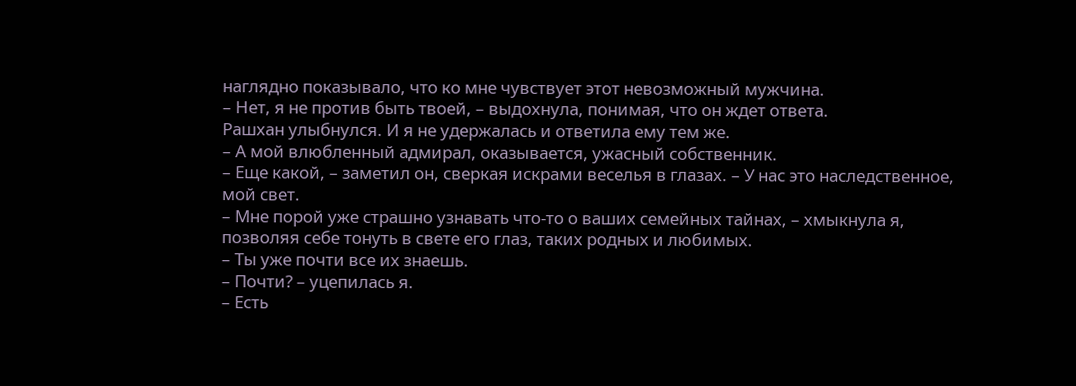наглядно показывало, что ко мне чувствует этот невозможный мужчина.
– Нет, я не против быть твоей, – выдохнула, понимая, что он ждет ответа.
Рашхан улыбнулся. И я не удержалась и ответила ему тем же.
– А мой влюбленный адмирал, оказывается, ужасный собственник.
– Еще какой, – заметил он, сверкая искрами веселья в глазах. – У нас это наследственное, мой свет.
– Мне порой уже страшно узнавать что-то о ваших семейных тайнах, – хмыкнула я, позволяя себе тонуть в свете его глаз, таких родных и любимых.
– Ты уже почти все их знаешь.
– Почти? – уцепилась я.
– Есть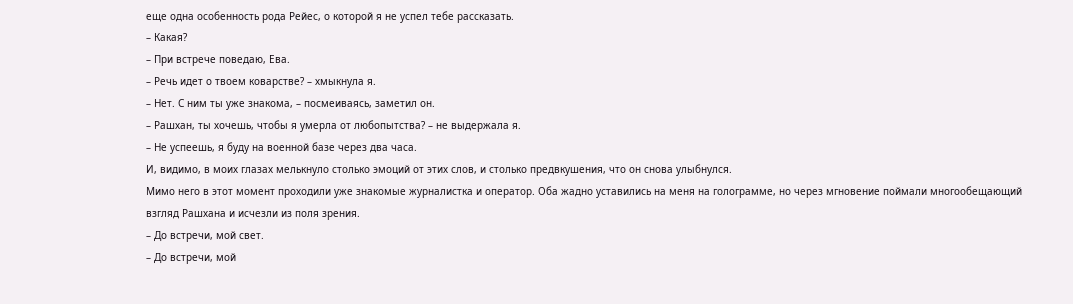еще одна особенность рода Рейес, о которой я не успел тебе рассказать.
– Какая?
– При встрече поведаю, Ева.
– Речь идет о твоем коварстве? – хмыкнула я.
– Нет. С ним ты уже знакома, – посмеиваясь, заметил он.
– Рашхан, ты хочешь, чтобы я умерла от любопытства? – не выдержала я.
– Не успеешь, я буду на военной базе через два часа.
И, видимо, в моих глазах мелькнуло столько эмоций от этих слов, и столько предвкушения, что он снова улыбнулся.
Мимо него в этот момент проходили уже знакомые журналистка и оператор. Оба жадно уставились на меня на голограмме, но через мгновение поймали многообещающий взгляд Рашхана и исчезли из поля зрения.
– До встречи, мой свет.
– До встречи, мой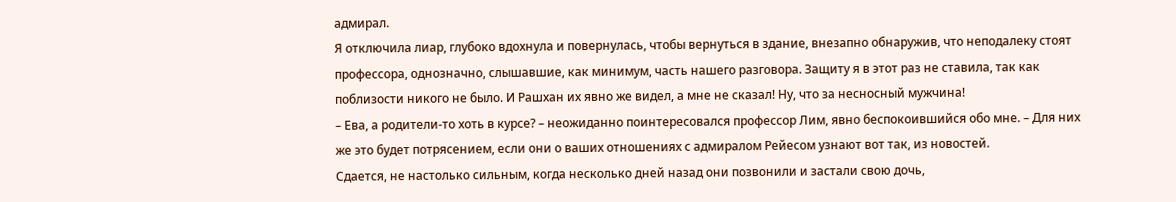адмирал.
Я отключила лиар, глубоко вдохнула и повернулась, чтобы вернуться в здание, внезапно обнаружив, что неподалеку стоят профессора, однозначно, слышавшие, как минимум, часть нашего разговора. Защиту я в этот раз не ставила, так как поблизости никого не было. И Рашхан их явно же видел, а мне не сказал! Ну, что за несносный мужчина!
– Ева, а родители-то хоть в курсе? – неожиданно поинтересовался профессор Лим, явно беспокоившийся обо мне. – Для них же это будет потрясением, если они о ваших отношениях с адмиралом Рейесом узнают вот так, из новостей.
Сдается, не настолько сильным, когда несколько дней назад они позвонили и застали свою дочь,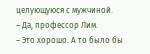целующуюся с мужчиной.
– Да, профессор Лим.
– Это хорошо. А то было бы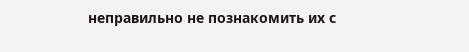неправильно не познакомить их с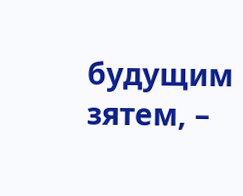будущим зятем, –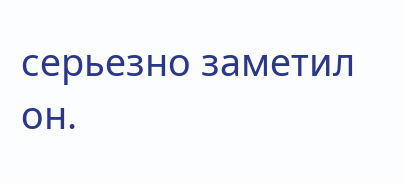серьезно заметил он.